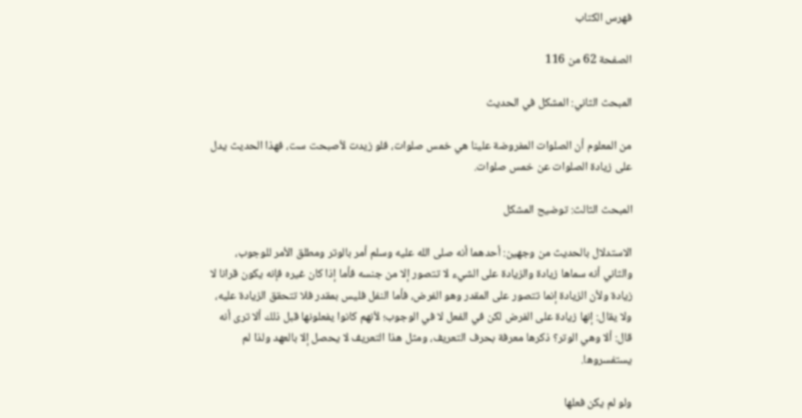فهرس الكتاب

الصفحة 62 من 116

المبحث الثاني: المشكل في الحديث

من المعلوم أن الصلوات المفروضة علينا هي خمس صلوات، فلو زيدت لأصبحت ست، فهذا الحديث يدل على زيادة الصلوات عن خمس صلوات.

المبحث الثالث: توضيح المشكل

الاستدلال بالحديث من وجهين: أحدهما أنه صلى الله عليه وسلم أمر بالوتر ومطلق الأمر للوجوب، والثاني أنه سماها زيادة والزيادة على الشيء لا تتصور إلا من جنسه فأما إذا كان غيره فإنه يكون قرانا لا زيادة ولأن الزيادة إنما تتصور على المقدر وهو الفرض، فأما النفل فليس بمقدر فلا تتحقق الزيادة عليه، ولا يقال: إنها زيادة على الفرض لكن في الفعل لا في الوجوب؛ لأنهم كانوا يفعلونها قبل ذلك ألا ترى أنه قال: ألا وهي الوتر؟ ذكرها معرفة بحرف التعريف، ومثل هذا التعريف لا يحصل إلا بالعهد ولذا لم يستفسروها.

ولو لم يكن فعلها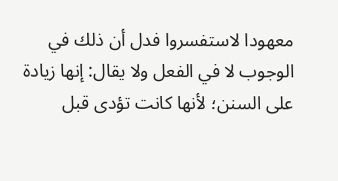معهودا لاستفسروا فدل أن ذلك في الوجوب لا في الفعل ولا يقال: إنها زيادة على السنن؛ لأنها كانت تؤدى قبل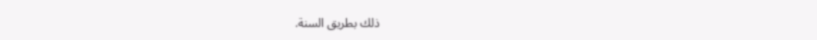ذلك بطريق السنة.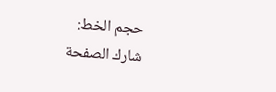حجم الخط:
شارك الصفحة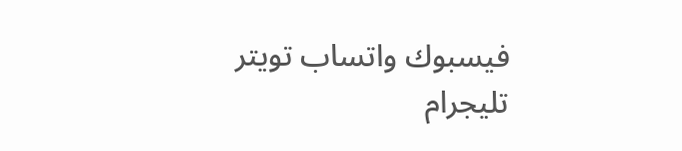فيسبوك واتساب تويتر تليجرام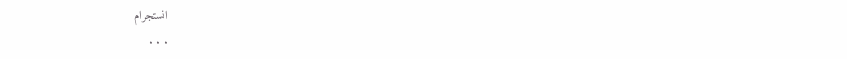انستجرام
. . .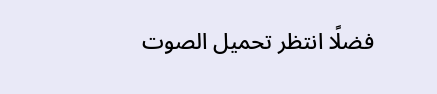فضلًا انتظر تحميل الصوت